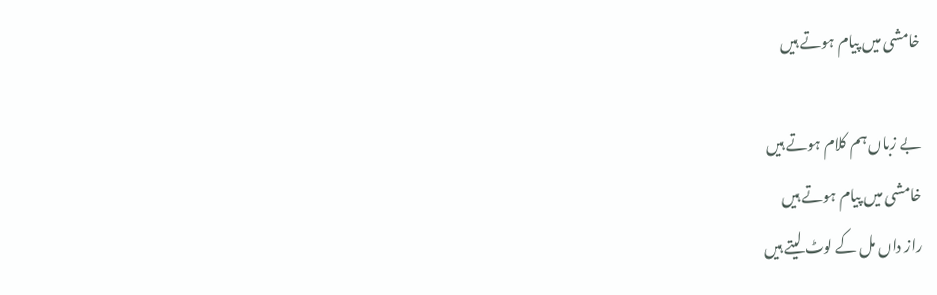خامشی میں پیام ہوتے ہیں

بے زباں ہم کلام ہوتے ہیں
خامشی میں پیام ہوتے ہیں
راز داں مل کے لوٹ لیتے ہیں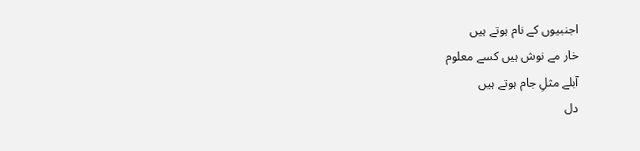اجنبیوں کے نام ہوتے ہیں
خار مے نوش ہیں کسے معلوم
آبلے مثلِ جام ہوتے ہیں
دل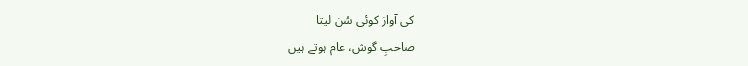کی آواز کوئی سُن لیتا
صاحبِ گوش، عام ہوتے ہیں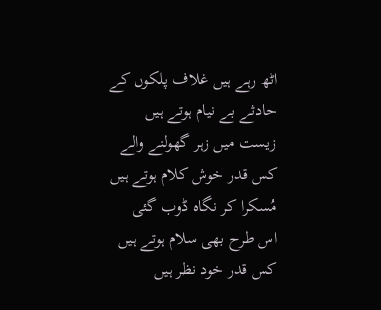اٹھ رہے ہیں غلاف پلکوں کے
حادثے بے نیام ہوتے ہیں
زیست میں زہر گھولنے والے
کس قدر خوش کلام ہوتے ہیں
مُسکرا کر نگاہ ڈوب گئی
اس طرح بھی سلام ہوتے ہیں
کس قدر خود نظر ہیں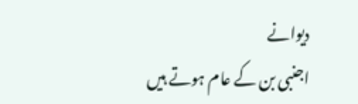دیوانے
اجنبی بن کے عام ہوتے ہیں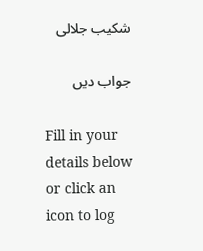شکیب جلالی

جواب دیں

Fill in your details below or click an icon to log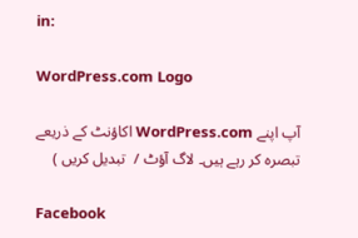in:

WordPress.com Logo

آپ اپنے WordPress.com اکاؤنٹ کے ذریعے تبصرہ کر رہے ہیں۔ لاگ آؤٹ /  تبدیل کریں )

Facebook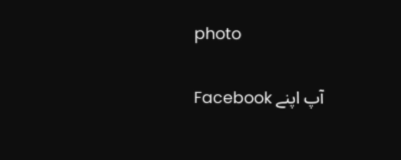photo

آپ اپنے Facebook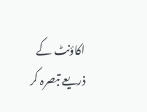اکاؤنٹ کے ذریعے تبصرہ کر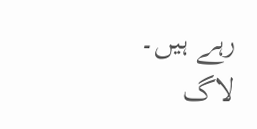رہے ہیں۔ لاگ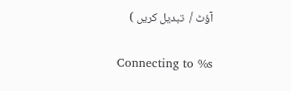آؤٹ /  تبدیل کریں )

Connecting to %s